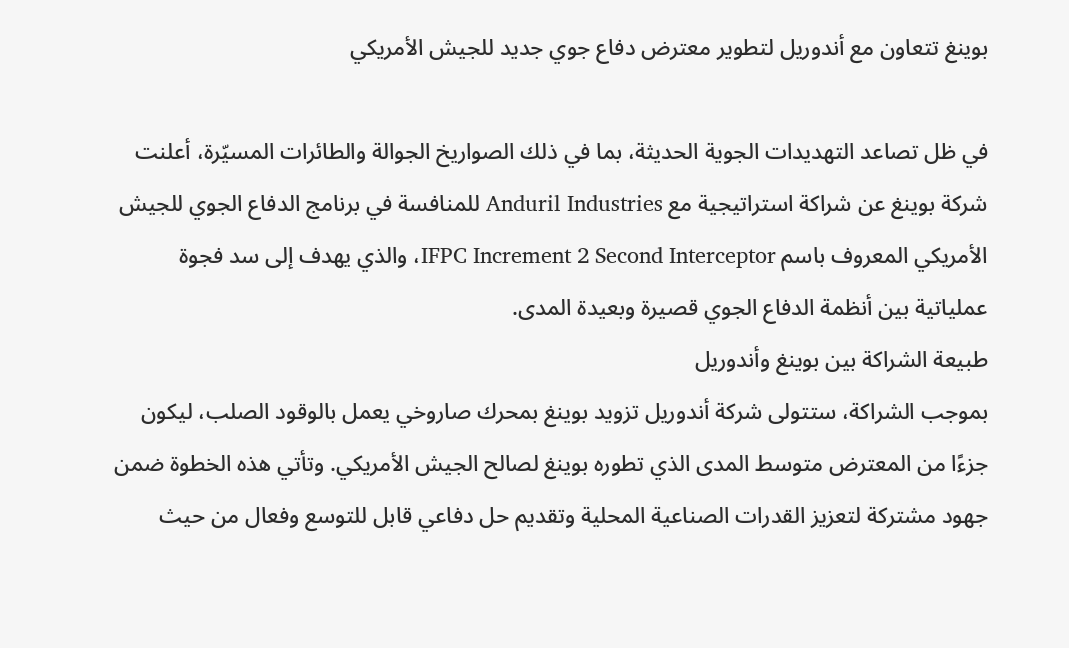بوينغ تتعاون مع أندوريل لتطوير معترض دفاع جوي جديد للجيش الأمريكي

في ظل تصاعد التهديدات الجوية الحديثة، بما في ذلك الصواريخ الجوالة والطائرات المسيّرة، أعلنت شركة بوينغ عن شراكة استراتيجية مع Anduril Industries للمنافسة في برنامج الدفاع الجوي للجيش الأمريكي المعروف باسم IFPC Increment 2 Second Interceptor، والذي يهدف إلى سد فجوة عملياتية بين أنظمة الدفاع الجوي قصيرة وبعيدة المدى.
طبيعة الشراكة بين بوينغ وأندوريل
بموجب الشراكة، ستتولى شركة أندوريل تزويد بوينغ بمحرك صاروخي يعمل بالوقود الصلب، ليكون جزءًا من المعترض متوسط المدى الذي تطوره بوينغ لصالح الجيش الأمريكي. وتأتي هذه الخطوة ضمن جهود مشتركة لتعزيز القدرات الصناعية المحلية وتقديم حل دفاعي قابل للتوسع وفعال من حيث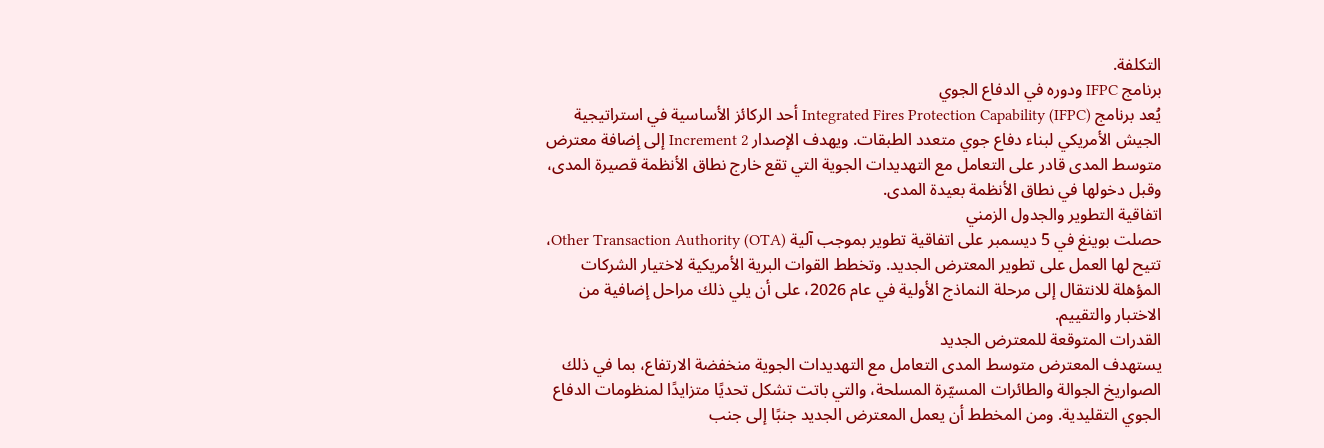التكلفة.
برنامج IFPC ودوره في الدفاع الجوي
يُعد برنامج Integrated Fires Protection Capability (IFPC) أحد الركائز الأساسية في استراتيجية الجيش الأمريكي لبناء دفاع جوي متعدد الطبقات. ويهدف الإصدار Increment 2 إلى إضافة معترض متوسط المدى قادر على التعامل مع التهديدات الجوية التي تقع خارج نطاق الأنظمة قصيرة المدى، وقبل دخولها في نطاق الأنظمة بعيدة المدى.
اتفاقية التطوير والجدول الزمني
حصلت بوينغ في 5 ديسمبر على اتفاقية تطوير بموجب آلية Other Transaction Authority (OTA)، تتيح لها العمل على تطوير المعترض الجديد. وتخطط القوات البرية الأمريكية لاختيار الشركات المؤهلة للانتقال إلى مرحلة النماذج الأولية في عام 2026، على أن يلي ذلك مراحل إضافية من الاختبار والتقييم.
القدرات المتوقعة للمعترض الجديد
يستهدف المعترض متوسط المدى التعامل مع التهديدات الجوية منخفضة الارتفاع، بما في ذلك الصواريخ الجوالة والطائرات المسيّرة المسلحة، والتي باتت تشكل تحديًا متزايدًا لمنظومات الدفاع الجوي التقليدية. ومن المخطط أن يعمل المعترض الجديد جنبًا إلى جنب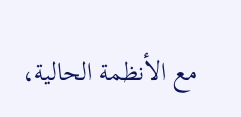مع الأنظمة الحالية،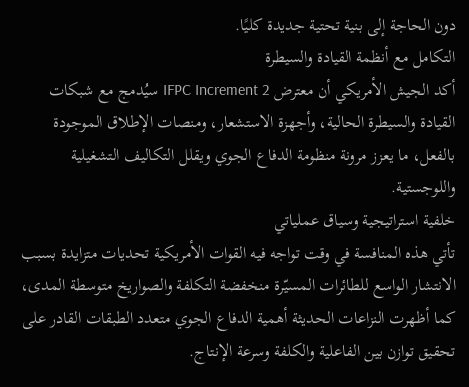دون الحاجة إلى بنية تحتية جديدة كليًا.
التكامل مع أنظمة القيادة والسيطرة
أكد الجيش الأمريكي أن معترض IFPC Increment 2 سيُدمج مع شبكات القيادة والسيطرة الحالية، وأجهزة الاستشعار، ومنصات الإطلاق الموجودة بالفعل، ما يعزز مرونة منظومة الدفاع الجوي ويقلل التكاليف التشغيلية واللوجستية.
خلفية استراتيجية وسياق عملياتي
تأتي هذه المنافسة في وقت تواجه فيه القوات الأمريكية تحديات متزايدة بسبب الانتشار الواسع للطائرات المسيّرة منخفضة التكلفة والصواريخ متوسطة المدى، كما أظهرت النزاعات الحديثة أهمية الدفاع الجوي متعدد الطبقات القادر على تحقيق توازن بين الفاعلية والكلفة وسرعة الإنتاج.